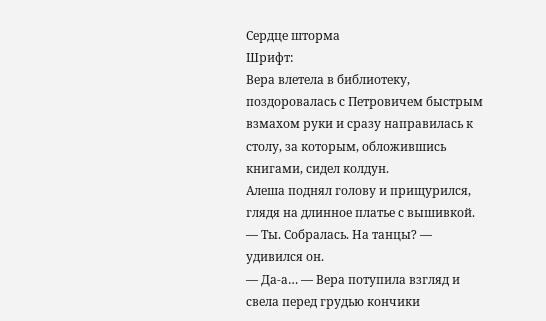Сердце шторма
Шрифт:
Вера влетела в библиотеку, поздоровалась с Петровичем быстрым взмахом руки и сразу направилась к столу, за которым, обложившись книгами, сидел колдун.
Алеша поднял голову и прищурился, глядя на длинное платье с вышивкой.
— Ты. Собралась. На танцы? — удивился он.
— Да-а… — Вера потупила взгляд и свела перед грудью кончики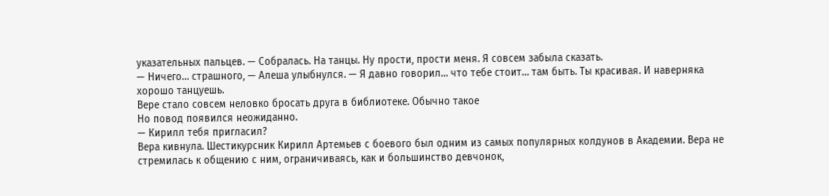указательных пальцев. — Собралась. На танцы. Ну прости, прости меня. Я совсем забыла сказать.
— Ничего… страшного, — Алеша улыбнулся. — Я давно говорил… что тебе стоит… там быть. Ты красивая. И наверняка хорошо танцуешь.
Вере стало совсем неловко бросать друга в библиотеке. Обычно такое
Но повод появился неожиданно.
— Кирилл тебя пригласил?
Вера кивнула. Шестикурсник Кирилл Артемьев с боевого был одним из самых популярных колдунов в Академии. Вера не стремилась к общению с ним, ограничиваясь, как и большинство девчонок,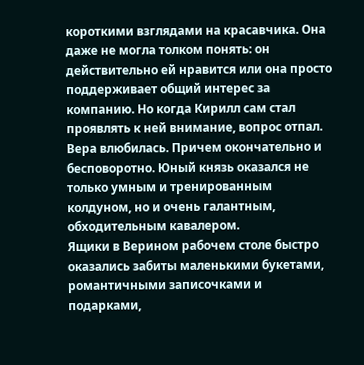короткими взглядами на красавчика. Она даже не могла толком понять: он действительно ей нравится или она просто поддерживает общий интерес за компанию. Но когда Кирилл сам стал проявлять к ней внимание, вопрос отпал. Вера влюбилась. Причем окончательно и бесповоротно. Юный князь оказался не только умным и тренированным колдуном, но и очень галантным, обходительным кавалером.
Ящики в Верином рабочем столе быстро оказались забиты маленькими букетами, романтичными записочками и подарками,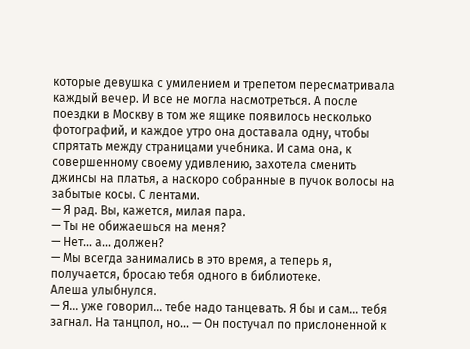которые девушка с умилением и трепетом пересматривала каждый вечер. И все не могла насмотреться. А после поездки в Москву в том же ящике появилось несколько фотографий, и каждое утро она доставала одну, чтобы спрятать между страницами учебника. И сама она, к совершенному своему удивлению, захотела сменить джинсы на платья, а наскоро собранные в пучок волосы на забытые косы. С лентами.
— Я рад. Вы, кажется, милая пара.
— Ты не обижаешься на меня?
— Нет… а… должен?
— Мы всегда занимались в это время, а теперь я, получается, бросаю тебя одного в библиотеке.
Алеша улыбнулся.
— Я… уже говорил… тебе надо танцевать. Я бы и сам… тебя загнал. На танцпол, но… — Он постучал по прислоненной к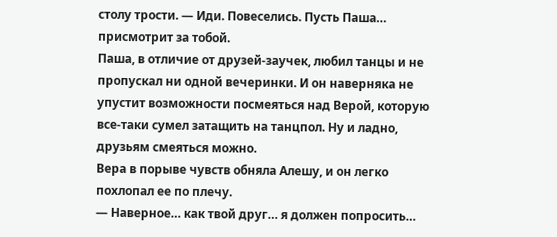столу трости. — Иди. Повеселись. Пусть Паша… присмотрит за тобой.
Паша, в отличие от друзей-заучек, любил танцы и не пропускал ни одной вечеринки. И он наверняка не упустит возможности посмеяться над Верой, которую все-таки сумел затащить на танцпол. Ну и ладно, друзьям смеяться можно.
Вера в порыве чувств обняла Алешу, и он легко похлопал ее по плечу.
— Наверное… как твой друг… я должен попросить…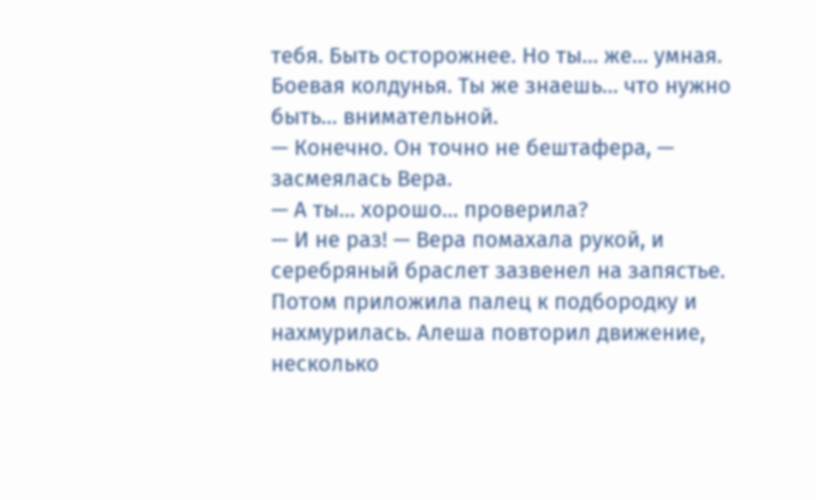тебя. Быть осторожнее. Но ты… же… умная. Боевая колдунья. Ты же знаешь… что нужно быть… внимательной.
— Конечно. Он точно не бештафера, — засмеялась Вера.
— А ты… хорошо… проверила?
— И не раз! — Вера помахала рукой, и серебряный браслет зазвенел на запястье.
Потом приложила палец к подбородку и нахмурилась. Алеша повторил движение, несколько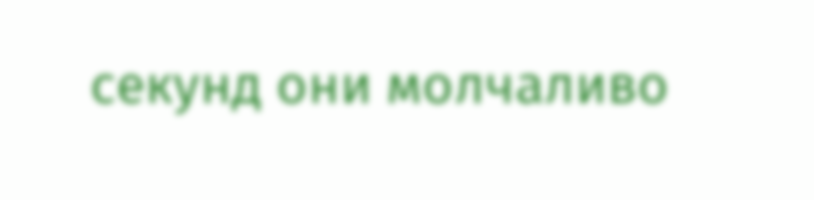секунд они молчаливо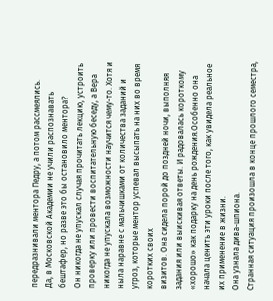передразнивали ментора Педру, а потом рассмеялись.
Да, в Московской Академии не учили распознавать бештафер, но разве это бы остановило ментора?
Он никогда не упускал случая прочитать лекцию, устроить проверку или провести воспитательную беседу, а Вера никогда не упускала возможности научится чему-то. Хотя и ныла наравне с мальчишками от количества заданий и угроз, которые ментор успевал высыпать на них во время коротких своих
визитов. Она сидела порой до поздней ночи, выполняя задания или выискивая ответы. И радовалась короткому «хорошо» как подарку на день рождения.Особенно она начала ценить эти уроки после того, как увидела реальное их применение в жизни.
Она узнала дива-шпиона.
Странная ситуация произошла в конце прошлого семестра,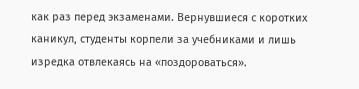как раз перед экзаменами. Вернувшиеся с коротких каникул, студенты корпели за учебниками и лишь изредка отвлекаясь на «поздороваться».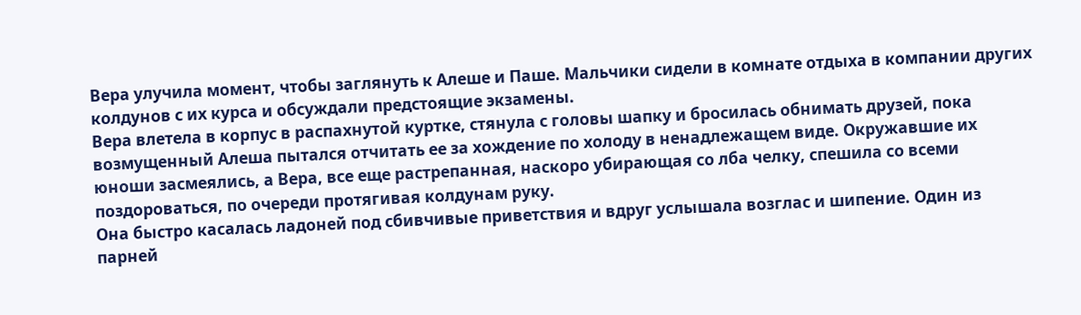Вера улучила момент, чтобы заглянуть к Алеше и Паше. Мальчики сидели в комнате отдыха в компании других колдунов с их курса и обсуждали предстоящие экзамены.
Вера влетела в корпус в распахнутой куртке, стянула с головы шапку и бросилась обнимать друзей, пока возмущенный Алеша пытался отчитать ее за хождение по холоду в ненадлежащем виде. Окружавшие их юноши засмеялись, а Вера, все еще растрепанная, наскоро убирающая со лба челку, спешила со всеми поздороваться, по очереди протягивая колдунам руку.
Она быстро касалась ладоней под сбивчивые приветствия и вдруг услышала возглас и шипение. Один из парней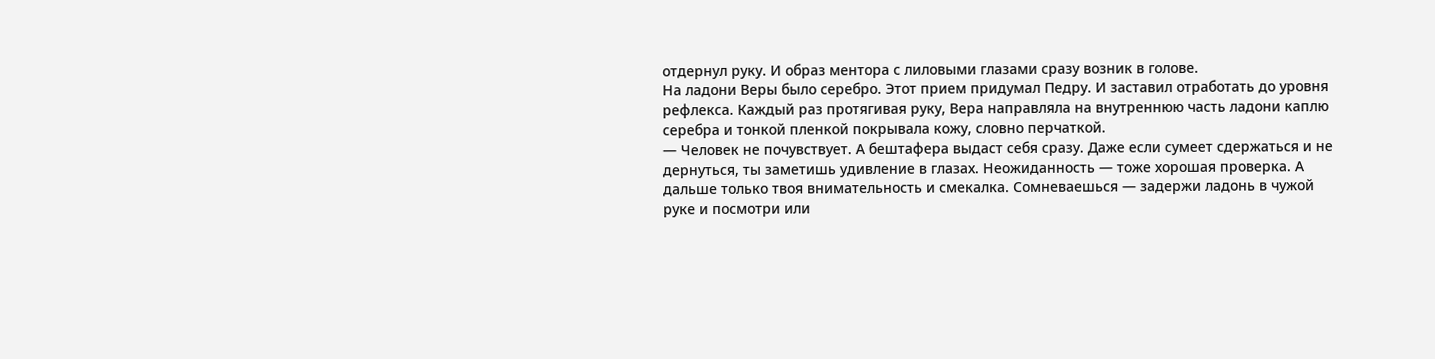отдернул руку. И образ ментора с лиловыми глазами сразу возник в голове.
На ладони Веры было серебро. Этот прием придумал Педру. И заставил отработать до уровня рефлекса. Каждый раз протягивая руку, Вера направляла на внутреннюю часть ладони каплю серебра и тонкой пленкой покрывала кожу, словно перчаткой.
— Человек не почувствует. А бештафера выдаст себя сразу. Даже если сумеет сдержаться и не дернуться, ты заметишь удивление в глазах. Неожиданность — тоже хорошая проверка. А дальше только твоя внимательность и смекалка. Сомневаешься — задержи ладонь в чужой руке и посмотри или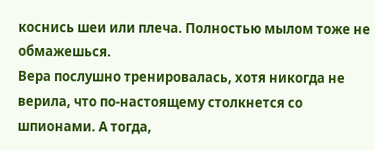коснись шеи или плеча. Полностью мылом тоже не обмажешься.
Вера послушно тренировалась, хотя никогда не верила, что по-настоящему столкнется со шпионами. А тогда,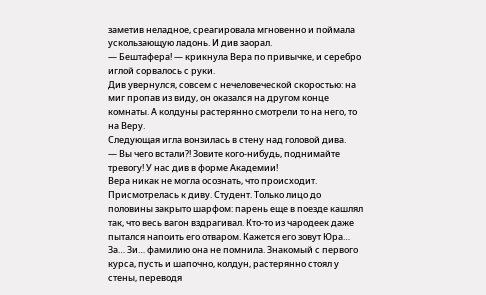заметив неладное, среагировала мгновенно и поймала ускользающую ладонь. И див заорал.
— Бештафера! — крикнула Вера по привычке, и серебро иглой сорвалось с руки.
Див увернулся, совсем с нечеловеческой скоростью: на миг пропав из виду, он оказался на другом конце комнаты. А колдуны растерянно смотрели то на него, то на Веру.
Следующая игла вонзилась в стену над головой дива.
— Вы чего встали?! Зовите кого-нибудь, поднимайте тревогу! У нас див в форме Академии!
Вера никак не могла осознать, что происходит. Присмотрелась к диву. Студент. Только лицо до половины закрыто шарфом: парень еще в поезде кашлял так, что весь вагон вздрагивал. Кто-то из чародеек даже пытался напоить его отваром. Кажется его зовут Юра… За… Зи… фамилию она не помнила. Знакомый с первого курса, пусть и шапочно, колдун, растерянно стоял у стены, переводя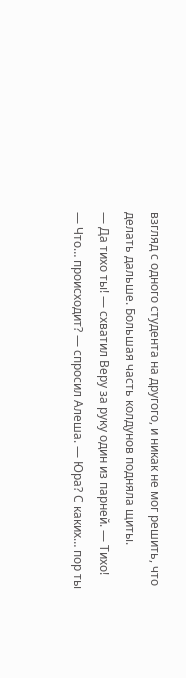взгляд с одного студента на другого, и никак не мог решить, что делать дальше. Большая часть колдунов подняла щиты.
— Да тихо ты! — схватил Веру за руку один из парней. — Тихо!
— Что… происходит? — спросил Алеша. — Юра? С каких… пор ты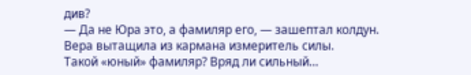див?
— Да не Юра это, а фамиляр его, — зашептал колдун.
Вера вытащила из кармана измеритель силы.
Такой «юный» фамиляр? Вряд ли сильный…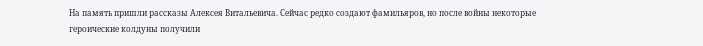На память пришли рассказы Алексея Витальевича. Сейчас редко создают фамильяров, но после войны некоторые героические колдуны получили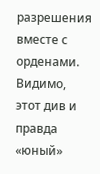разрешения вместе с орденами. Видимо, этот див и правда «юный»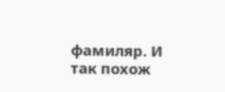фамиляр. И так похож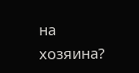на хозяина?